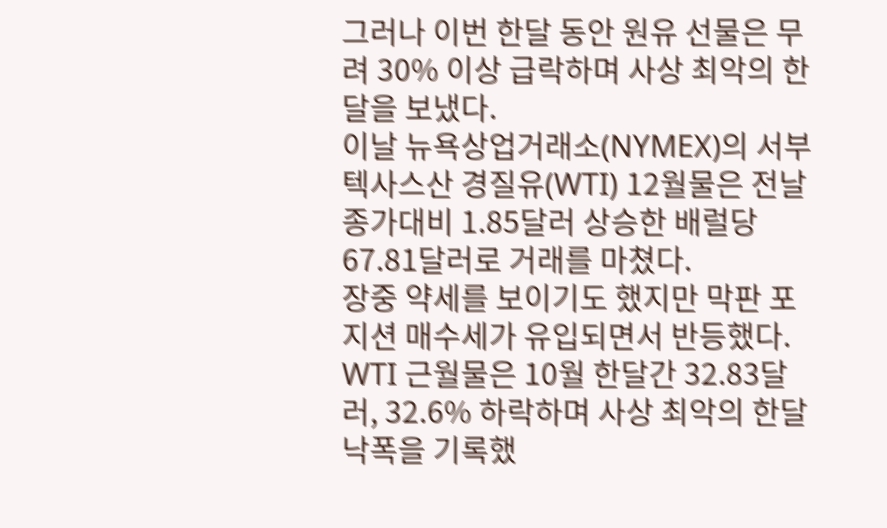그러나 이번 한달 동안 원유 선물은 무려 30% 이상 급락하며 사상 최악의 한달을 보냈다.
이날 뉴욕상업거래소(NYMEX)의 서부텍사스산 경질유(WTI) 12월물은 전날 종가대비 1.85달러 상승한 배럴당 67.81달러로 거래를 마쳤다.
장중 약세를 보이기도 했지만 막판 포지션 매수세가 유입되면서 반등했다.
WTI 근월물은 10월 한달간 32.83달러, 32.6% 하락하며 사상 최악의 한달 낙폭을 기록했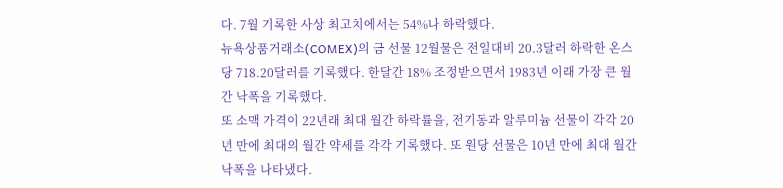다. 7월 기록한 사상 최고치에서는 54%나 하락했다.
뉴욕상품거래소(COMEX)의 금 선물 12월물은 전일대비 20.3달러 하락한 온스당 718.20달러를 기록했다. 한달간 18% 조정받으면서 1983년 이래 가장 큰 월간 낙폭을 기록했다.
또 소맥 가격이 22년래 최대 월간 하락률을, 전기동과 알루미늄 선물이 각각 20년 만에 최대의 월간 약세를 각각 기록했다. 또 원당 선물은 10년 만에 최대 월간 낙폭을 나타냈다.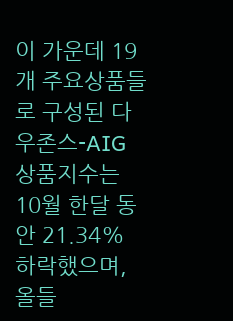이 가운데 19개 주요상품들로 구성된 다우존스-AIG 상품지수는 10월 한달 동안 21.34% 하락했으며, 올들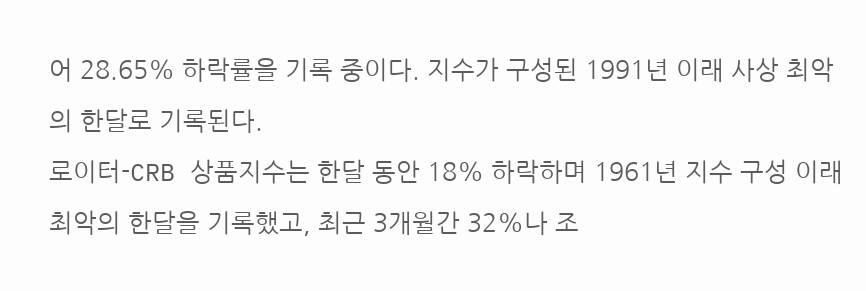어 28.65% 하락률을 기록 중이다. 지수가 구성된 1991년 이래 사상 최악의 한달로 기록된다.
로이터-CRB 상품지수는 한달 동안 18% 하락하며 1961년 지수 구성 이래 최악의 한달을 기록했고, 최근 3개월간 32%나 조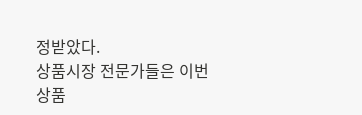정받았다.
상품시장 전문가들은 이번 상품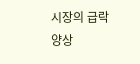시장의 급락 양상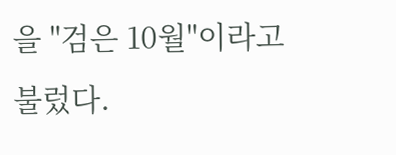을 "검은 10월"이라고 불렀다.